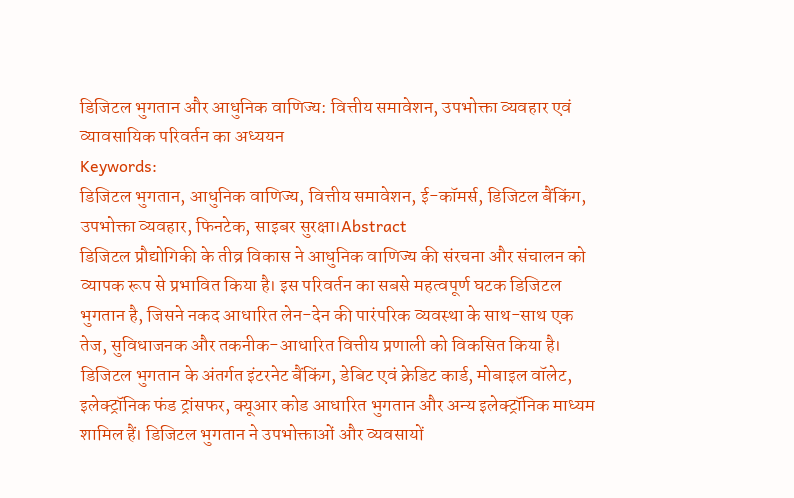डिजिटल भुगतान और आधुनिक वाणिज्य: वित्तीय समावेशन, उपभोक्ता व्यवहार एवं व्यावसायिक परिवर्तन का अध्ययन
Keywords:
डिजिटल भुगतान, आधुनिक वाणिज्य, वित्तीय समावेशन, ई-कॉमर्स, डिजिटल बैंकिंग, उपभोक्ता व्यवहार, फिनटेक, साइबर सुरक्षा।Abstract
डिजिटल प्रौद्योगिकी के तीव्र विकास ने आधुनिक वाणिज्य की संरचना और संचालन को व्यापक रूप से प्रभावित किया है। इस परिवर्तन का सबसे महत्वपूर्ण घटक डिजिटल भुगतान है, जिसने नकद आधारित लेन-देन की पारंपरिक व्यवस्था के साथ-साथ एक तेज, सुविधाजनक और तकनीक-आधारित वित्तीय प्रणाली को विकसित किया है। डिजिटल भुगतान के अंतर्गत इंटरनेट बैंकिंग, डेबिट एवं क्रेडिट कार्ड, मोबाइल वॉलेट, इलेक्ट्रॉनिक फंड ट्रांसफर, क्यूआर कोड आधारित भुगतान और अन्य इलेक्ट्रॉनिक माध्यम शामिल हैं। डिजिटल भुगतान ने उपभोक्ताओं और व्यवसायों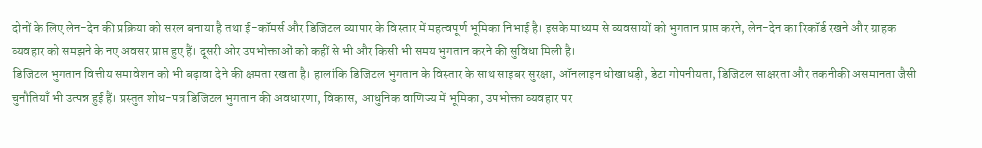दोनों के लिए लेन-देन की प्रक्रिया को सरल बनाया है तथा ई-कॉमर्स और डिजिटल व्यापार के विस्तार में महत्वपूर्ण भूमिका निभाई है। इसके माध्यम से व्यवसायों को भुगतान प्राप्त करने, लेन-देन का रिकॉर्ड रखने और ग्राहक व्यवहार को समझने के नए अवसर प्राप्त हुए हैं। दूसरी ओर उपभोक्ताओं को कहीं से भी और किसी भी समय भुगतान करने की सुविधा मिली है।
डिजिटल भुगतान वित्तीय समावेशन को भी बढ़ावा देने की क्षमता रखता है। हालांकि डिजिटल भुगतान के विस्तार के साथ साइबर सुरक्षा, ऑनलाइन धोखाधड़ी, डेटा गोपनीयता, डिजिटल साक्षरता और तकनीकी असमानता जैसी चुनौतियाँ भी उत्पन्न हुई हैं। प्रस्तुत शोध-पत्र डिजिटल भुगतान की अवधारणा, विकास, आधुनिक वाणिज्य में भूमिका, उपभोक्ता व्यवहार पर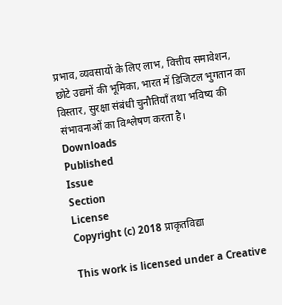प्रभाव, व्यवसायों के लिए लाभ, वित्तीय समावेशन, छोटे उद्यमों की भूमिका, भारत में डिजिटल भुगतान का विस्तार, सुरक्षा संबंधी चुनौतियाँ तथा भविष्य की संभावनाओं का विश्लेषण करता है।
Downloads
Published
Issue
Section
License
Copyright (c) 2018 प्राकृतविद्या

This work is licensed under a Creative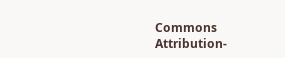Commons Attribution-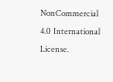NonCommercial 4.0 International License.